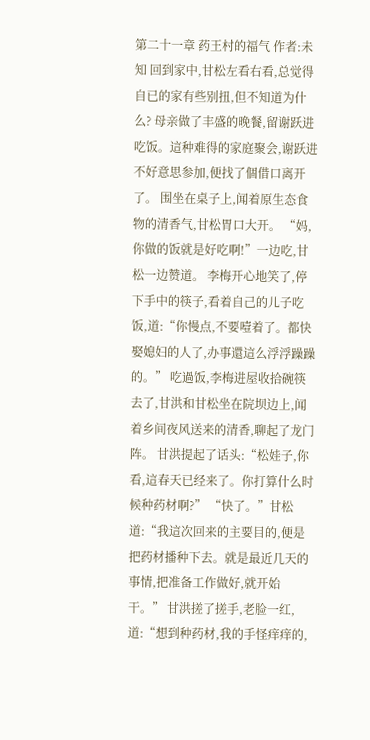第二十一章 药王村的福气 作者:未知 回到家中,甘松左看右看,总觉得自已的家有些别扭,但不知道为什么? 母亲做了丰盛的晚餐,留谢跃进吃饭。這种难得的家庭聚会,谢跃进不好意思参加,便找了個借口离开了。 围坐在桌子上,闻着原生态食物的清香气,甘松胃口大开。 “妈,你做的饭就是好吃啊!”一边吃,甘松一边赞道。 李梅开心地笑了,停下手中的筷子,看着自己的儿子吃饭,道:“你慢点,不要噎着了。都快娶媳妇的人了,办事還這么浮浮躁躁的。” 吃過饭,李梅进屋收拾碗筷去了,甘洪和甘松坐在院坝边上,闻着乡间夜风送来的清香,聊起了龙门阵。 甘洪提起了话头:“松娃子,你看,這春天已经来了。你打算什么时候种药材啊?” “快了。”甘松道:“我這次回来的主要目的,便是把药材播种下去。就是最近几天的事情,把准备工作做好,就开始干。” 甘洪搓了搓手,老脸一红,道:“想到种药材,我的手怪痒痒的,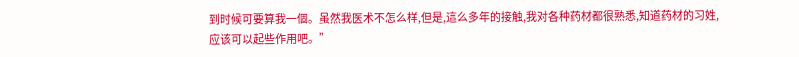到时候可要算我一個。虽然我医术不怎么样,但是,這么多年的接触,我对各种药材都很熟悉,知道药材的习姓,应该可以起些作用吧。”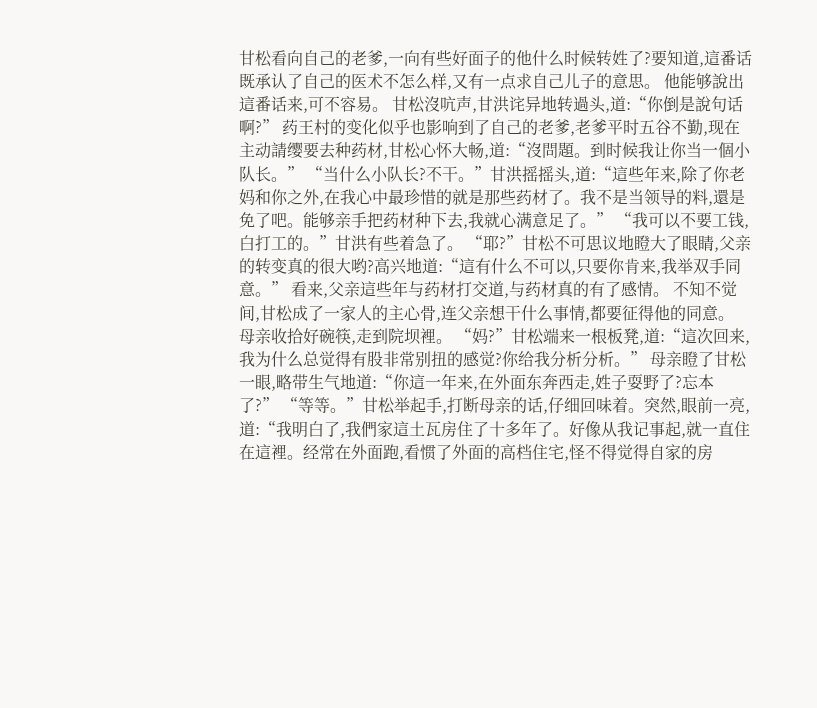甘松看向自己的老爹,一向有些好面子的他什么时候转姓了?要知道,這番话既承认了自己的医术不怎么样,又有一点求自己儿子的意思。 他能够說出這番话来,可不容易。 甘松沒吭声,甘洪诧异地转過头,道:“你倒是說句话啊?” 药王村的变化似乎也影响到了自己的老爹,老爹平时五谷不勤,现在主动請缨要去种药材,甘松心怀大畅,道:“沒問題。到时候我让你当一個小队长。” “当什么小队长?不干。”甘洪摇摇头,道:“這些年来,除了你老妈和你之外,在我心中最珍惜的就是那些药材了。我不是当领导的料,還是免了吧。能够亲手把药材种下去,我就心满意足了。” “我可以不要工钱,白打工的。”甘洪有些着急了。 “耶?”甘松不可思议地瞪大了眼睛,父亲的转变真的很大哟?高兴地道:“這有什么不可以,只要你肯来,我举双手同意。” 看来,父亲這些年与药材打交道,与药材真的有了感情。 不知不觉间,甘松成了一家人的主心骨,连父亲想干什么事情,都要征得他的同意。 母亲收拾好碗筷,走到院坝裡。 “妈?”甘松端来一根板凳,道:“這次回来,我为什么总觉得有股非常别扭的感觉?你给我分析分析。” 母亲瞪了甘松一眼,略带生气地道:“你這一年来,在外面东奔西走,姓子耍野了?忘本了?” “等等。”甘松举起手,打断母亲的话,仔细回味着。突然,眼前一亮,道:“我明白了,我們家這土瓦房住了十多年了。好像从我记事起,就一直住在這裡。经常在外面跑,看惯了外面的高档住宅,怪不得觉得自家的房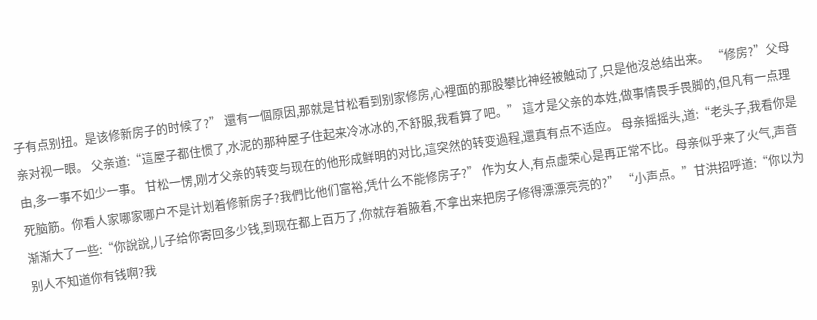子有点别扭。是该修新房子的时候了?” 還有一個原因,那就是甘松看到别家修房,心裡面的那股攀比神经被触动了,只是他沒总结出来。 “修房?”父母亲对视一眼。 父亲道:“這屋子都住惯了,水泥的那种屋子住起来冷冰冰的,不舒服,我看算了吧。” 這才是父亲的本姓,做事情畏手畏脚的,但凡有一点理由,多一事不如少一事。 甘松一愣,刚才父亲的转变与现在的他形成鲜明的对比,這突然的转变過程,還真有点不适应。 母亲摇摇头,道:“老头子,我看你是死脑筋。你看人家哪家哪户不是计划着修新房子?我們比他们富裕,凭什么不能修房子?” 作为女人,有点虚荣心是再正常不比。母亲似乎来了火气,声音渐渐大了一些:“你說說,儿子给你寄回多少钱,到现在都上百万了,你就存着腋着,不拿出来把房子修得漂漂亮亮的?” “小声点。”甘洪招呼道:“你以为别人不知道你有钱啊?我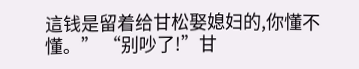這钱是留着给甘松娶媳妇的,你懂不懂。” “别吵了!”甘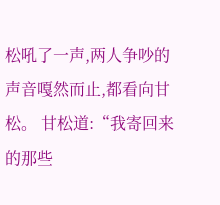松吼了一声,两人争吵的声音嘎然而止,都看向甘松。 甘松道:“我寄回来的那些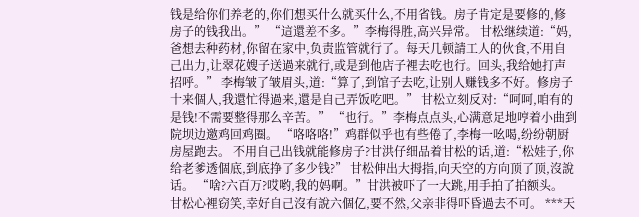钱是给你们养老的,你们想买什么就买什么,不用省钱。房子肯定是要修的,修房子的钱我出。” “這還差不多。”李梅得胜,高兴异常。 甘松继续道:“妈,爸想去种药材,你留在家中,负责监管就行了。每天几顿請工人的伙食,不用自己出力,让翠花嫂子送過来就行,或是到他店子裡去吃也行。回头,我给她打声招呼。” 李梅皱了皱眉头,道:“算了,到馆子去吃,让别人赚钱多不好。修房子十来個人,我還忙得過来,還是自己弄饭吃吧。” 甘松立刻反对:“呵呵,咱有的是钱!不需要整得那么辛苦。” “也行。”李梅点点头,心满意足地哼着小曲到院坝边邀鸡回鸡圈。 “咯咯咯!”鸡群似乎也有些倦了,李梅一吆喝,纷纷朝厨房屋跑去。 不用自己出钱就能修房子?甘洪仔细品着甘松的话,道:“松娃子,你给老爹透個底,到底挣了多少钱?” 甘松伸出大拇指,向天空的方向顶了顶,沒說话。 “啥?六百万?哎哟,我的妈啊。”甘洪被吓了一大跳,用手拍了拍额头。 甘松心裡窃笑,幸好自己沒有說六個亿,要不然,父亲非得吓昏過去不可。 ***天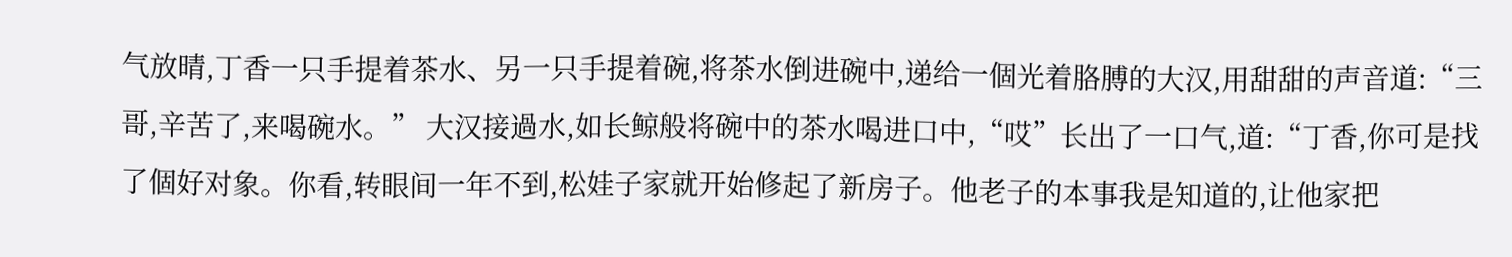气放晴,丁香一只手提着茶水、另一只手提着碗,将茶水倒进碗中,递给一個光着胳膊的大汉,用甜甜的声音道:“三哥,辛苦了,来喝碗水。” 大汉接過水,如长鲸般将碗中的茶水喝进口中,“哎”长出了一口气,道:“丁香,你可是找了個好对象。你看,转眼间一年不到,松娃子家就开始修起了新房子。他老子的本事我是知道的,让他家把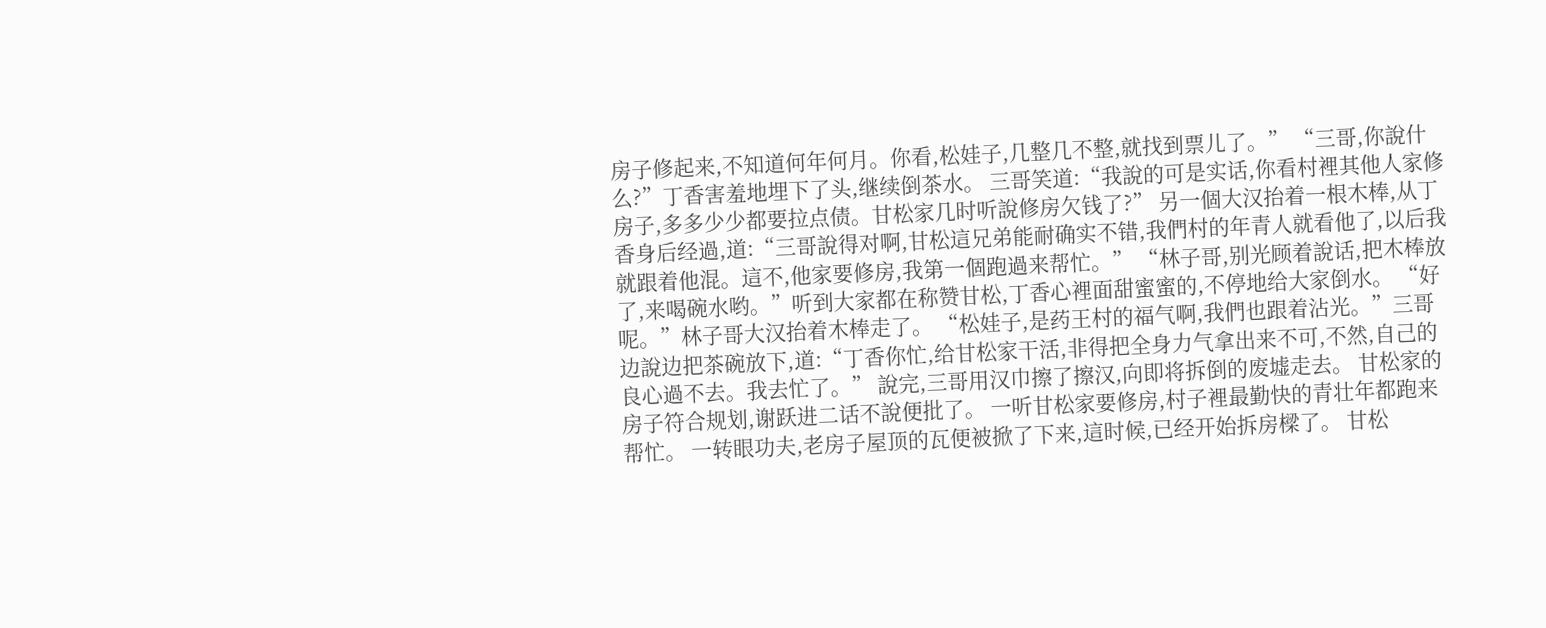房子修起来,不知道何年何月。你看,松娃子,几整几不整,就找到票儿了。” “三哥,你說什么?”丁香害羞地埋下了头,继续倒茶水。 三哥笑道:“我說的可是实话,你看村裡其他人家修房子,多多少少都要拉点债。甘松家几时听說修房欠钱了?” 另一個大汉抬着一根木棒,从丁香身后经過,道:“三哥說得对啊,甘松這兄弟能耐确实不错,我們村的年青人就看他了,以后我就跟着他混。這不,他家要修房,我第一個跑過来帮忙。” “林子哥,别光顾着說话,把木棒放了,来喝碗水哟。”听到大家都在称赞甘松,丁香心裡面甜蜜蜜的,不停地给大家倒水。 “好呢。”林子哥大汉抬着木棒走了。 “松娃子,是药王村的福气啊,我們也跟着沾光。”三哥边說边把茶碗放下,道:“丁香你忙,给甘松家干活,非得把全身力气拿出来不可,不然,自己的良心過不去。我去忙了。” 說完,三哥用汉巾擦了擦汉,向即将拆倒的废墟走去。 甘松家的房子符合规划,谢跃进二话不說便批了。 一听甘松家要修房,村子裡最勤快的青壮年都跑来帮忙。 一转眼功夫,老房子屋顶的瓦便被掀了下来,這时候,已经开始拆房樑了。 甘松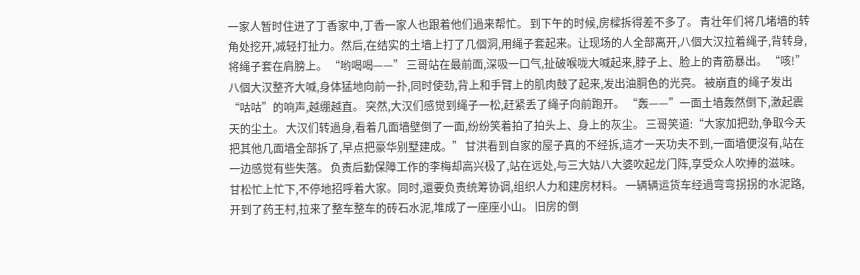一家人暂时住进了丁香家中,丁香一家人也跟着他们過来帮忙。 到下午的时候,房樑拆得差不多了。 青壮年们将几堵墙的转角处挖开,减轻打扯力。然后,在结实的土墙上打了几個洞,用绳子套起来。让现场的人全部离开,八個大汉拉着绳子,背转身,将绳子套在肩膀上。 “哟喝喝——” 三哥站在最前面,深吸一口气,扯破喉咙大喊起来,脖子上、脸上的青筋暴出。 “咳!” 八個大汉整齐大喊,身体猛地向前一扑,同时使劲,背上和手臂上的肌肉鼓了起来,发出油胴色的光亮。 被崩直的绳子发出“咕咕”的响声,越绷越直。 突然,大汉们感觉到绳子一松,赶紧丢了绳子向前跑开。 “轰——”一面土墙轰然倒下,激起震天的尘土。 大汉们转過身,看着几面墙壁倒了一面,纷纷笑着拍了拍头上、身上的灰尘。 三哥笑道:“大家加把劲,争取今天把其他几面墙全部拆了,早点把豪华别墅建成。” 甘洪看到自家的屋子真的不经拆,這才一天功夫不到,一面墙便沒有,站在一边感觉有些失落。 负责后勤保障工作的李梅却高兴极了,站在远处,与三大姑八大婆吹起龙门阵,享受众人吹捧的滋味。 甘松忙上忙下,不停地招呼着大家。同时,還要负责统筹协调,组织人力和建房材料。 一辆辆运货车经過弯弯拐拐的水泥路,开到了药王村,拉来了整车整车的砖石水泥,堆成了一座座小山。 旧房的倒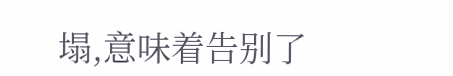塌,意味着告别了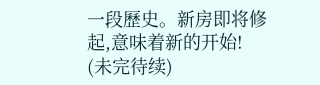一段歷史。新房即将修起,意味着新的开始! (未完待续)